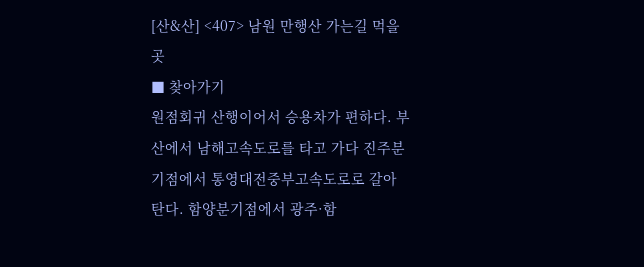[산&산] <407> 남원 만행산 가는길 먹을곳
■ 찾아가기
원점회귀 산행이어서 승용차가 편하다. 부산에서 남해고속도로를 타고 가다 진주분기점에서 통영대전중부고속도로로 갈아탄다. 함양분기점에서 광주·함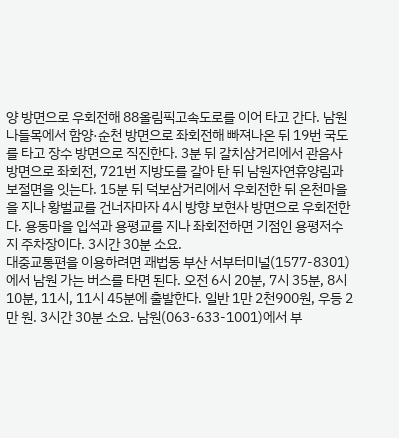양 방면으로 우회전해 88올림픽고속도로를 이어 타고 간다. 남원나들목에서 함양·순천 방면으로 좌회전해 빠져나온 뒤 19번 국도를 타고 장수 방면으로 직진한다. 3분 뒤 갈치삼거리에서 관음사 방면으로 좌회전, 721번 지방도를 갈아 탄 뒤 남원자연휴양림과 보절면을 잇는다. 15분 뒤 덕보삼거리에서 우회전한 뒤 온천마을을 지나 황벌교를 건너자마자 4시 방향 보현사 방면으로 우회전한다. 용동마을 입석과 용평교를 지나 좌회전하면 기점인 용평저수지 주차장이다. 3시간 30분 소요.
대중교통편을 이용하려면 괘법동 부산 서부터미널(1577-8301)에서 남원 가는 버스를 타면 된다. 오전 6시 20분, 7시 35분, 8시 10분, 11시, 11시 45분에 출발한다. 일반 1만 2천900원, 우등 2만 원. 3시간 30분 소요. 남원(063-633-1001)에서 부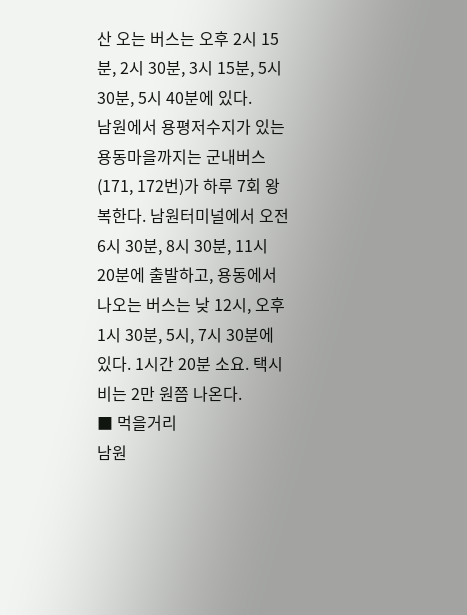산 오는 버스는 오후 2시 15분, 2시 30분, 3시 15분, 5시 30분, 5시 40분에 있다.
남원에서 용평저수지가 있는 용동마을까지는 군내버스(171, 172번)가 하루 7회 왕복한다. 남원터미널에서 오전 6시 30분, 8시 30분, 11시 20분에 출발하고, 용동에서 나오는 버스는 낮 12시, 오후 1시 30분, 5시, 7시 30분에 있다. 1시간 20분 소요. 택시비는 2만 원쯤 나온다.
■ 먹을거리
남원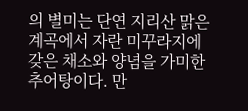의 별미는 단연 지리산 맑은 계곡에서 자란 미꾸라지에 갖은 채소와 양념을 가미한 추어탕이다. 만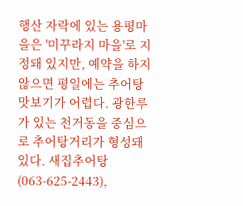행산 자락에 있는 용평마을은 '미꾸라지 마을'로 지정돼 있지만, 예약을 하지 않으면 평일에는 추어탕 맛보기가 어렵다. 광한루가 있는 천거동을 중심으로 추어탕거리가 형성돼 있다. 새집추어탕(063-625-2443),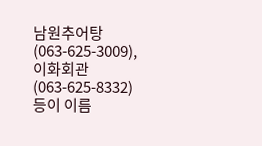남원추어탕(063-625-3009), 이화회관(063-625-8332) 등이 이름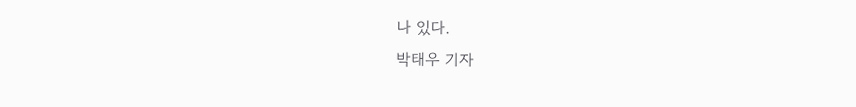나 있다.
박태우 기자